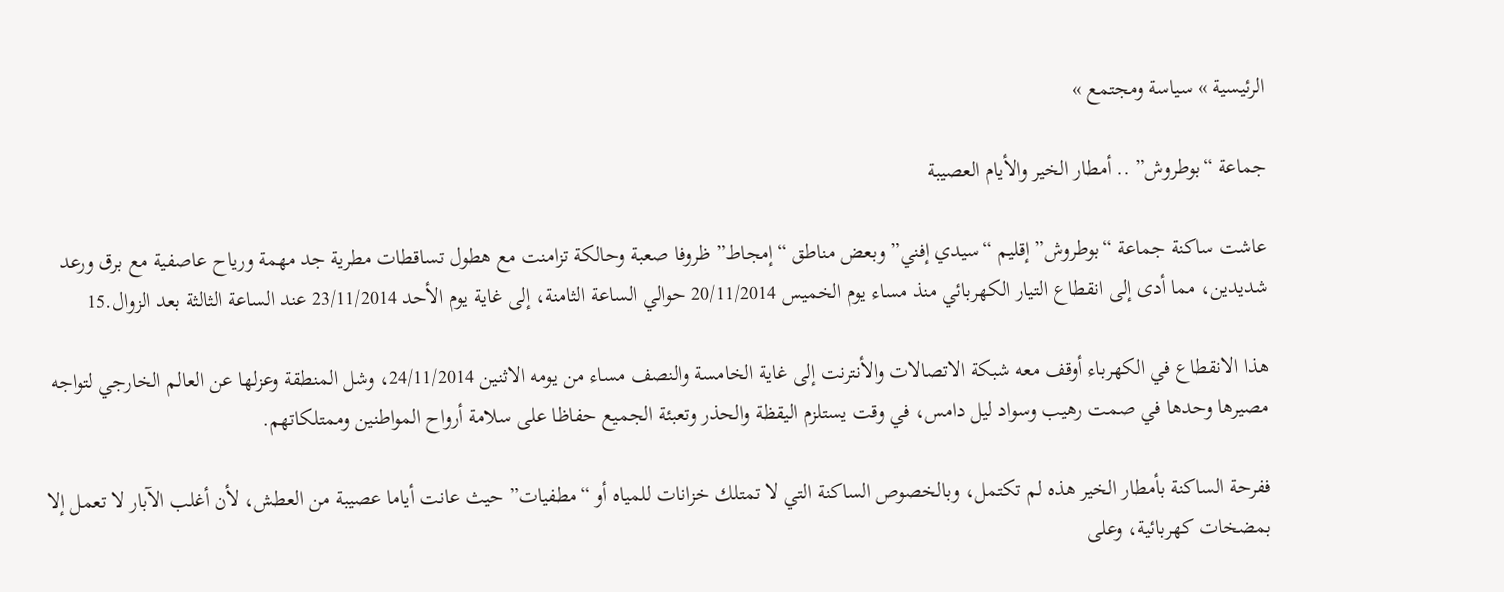الرئيسية » سياسة ومجتمع »

جماعة “بوطروش” .. أمطار الخير والأيام العصيبة

عاشت ساكنة جماعة “بوطروش” إقليم “سيدي إفني” وبعض مناطق “إمجاط” ظروفا صعبة وحالكة تزامنت مع هطول تساقطات مطرية جد مهمة ورياح عاصفية مع برق ورعد شديدين، مما أدى إلى انقطاع التيار الكهربائي منذ مساء يوم الخميس 20/11/2014 حوالي الساعة الثامنة، إلى غاية يوم الأحد 23/11/2014 عند الساعة الثالثة بعد الزوال.15

هذا الانقطاع في الكهرباء أوقف معه شبكة الاتصالات والأنترنت إلى غاية الخامسة والنصف مساء من يومه الاثنين 24/11/2014، وشل المنطقة وعزلها عن العالم الخارجي لتواجه مصيرها وحدها في صمت رهيب وسواد ليل دامس، في وقت يستلزم اليقظة والحذر وتعبئة الجميع حفاظا على سلامة أرواح المواطنين وممتلكاتهم.

ففرحة الساكنة بأمطار الخير هذه لم تكتمل، وبالخصوص الساكنة التي لا تمتلك خزانات للمياه أو “مطفيات” حيث عانت أياما عصيبة من العطش، لأن أغلب الآبار لا تعمل إلا بمضخات كهربائية، وعلى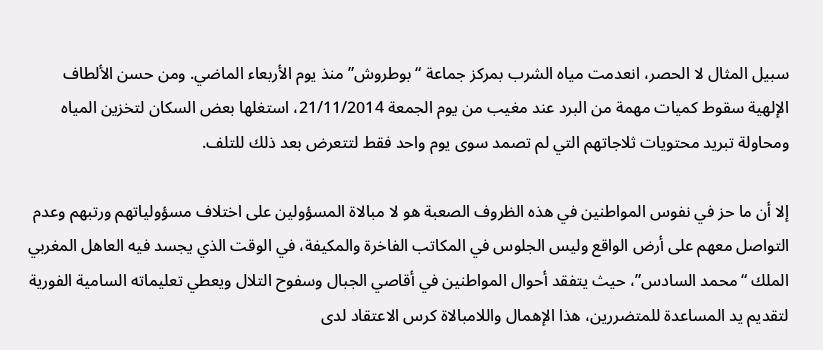سبيل المثال لا الحصر، انعدمت مياه الشرب بمركز جماعة “بوطروش” منذ يوم الأربعاء الماضي. ومن حسن الألطاف الإلهية سقوط كميات مهمة من البرد عند مغيب من يوم الجمعة 21/11/2014، استغلها بعض السكان لتخزين المياه ومحاولة تبريد محتويات ثلاجاتهم التي لم تصمد سوى يوم واحد فقط لتتعرض بعد ذلك للتلف.

إلا أن ما حز في نفوس المواطنين في هذه الظروف الصعبة هو لا مبالاة المسؤولين على اختلاف مسؤولياتهم ورتبهم وعدم التواصل معهم على أرض الواقع وليس الجلوس في المكاتب الفاخرة والمكيفة، في الوقت الذي يجسد فيه العاهل المغربي الملك “محمد السادس”، حيث يتفقد أحوال المواطنين في أقاصي الجبال وسفوح التلال ويعطي تعليماته السامية الفورية لتقديم يد المساعدة للمتضررين، هذا الإهمال واللامبالاة كرس الاعتقاد لدى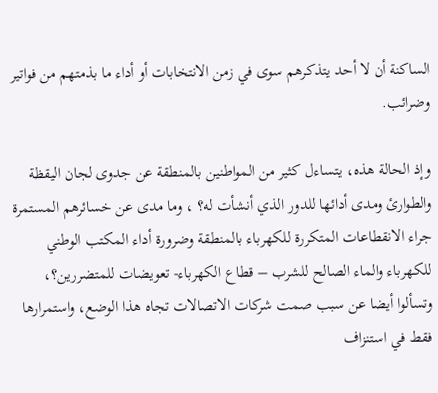الساكنة أن لا أحد يتذكرهم سوى في زمن الانتخابات أو أداء ما بذمتهم من فواتير وضرائب.

وإذ الحالة هذه، يتساءل كثير من المواطنين بالمنطقة عن جدوى لجان اليقظة والطوارئ ومدى أدائها للدور الذي أنشأت له؟ ، وما مدى عن خسائرهم المستمرة جراء الانقطاعات المتكررة للكهرباء بالمنطقة وضرورة أداء المكتب الوطني للكهرباء والماء الصالح للشرب – قطاع الكهرباء- تعويضات للمتضررين؟، وتسألوا أيضا عن سبب صمت شركات الاتصالات تجاه هذا الوضع، واستمرارها فقط في استنزاف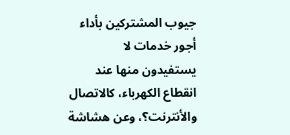جيوب المشتركين بأداء أجور خدمات لا يستفيدون منها عند انقطاع الكهرباء، كالاتصال والأنترنت؟، وعن هشاشة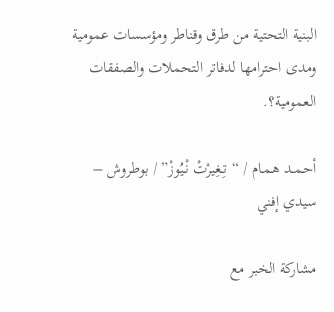البنية التحتية من طرق وقناطر ومؤسسات عمومية ومدى احترامها لدفاتر التحملات والصفقات العمومية؟.

أحـمـد هـمـام / “تِـغِيرْتْ نْـيُوزْ” / بوطروش – سيدي إفني

مشاركة الخبر مع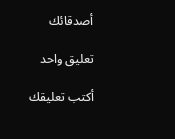أصدقائك

تعليق واحد

أكتب تعليقك